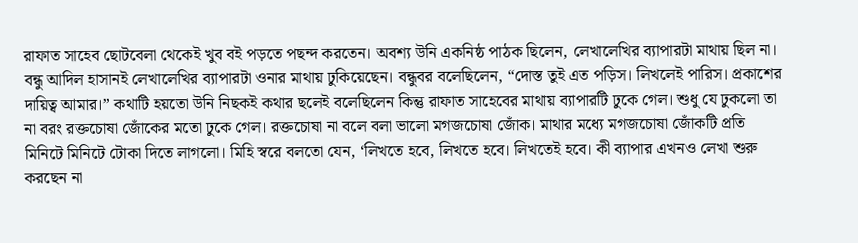রাফাত সাহেব ছোটবেলা থেকেই খুব বই পড়তে পছন্দ করতেন। অবশ্য উনি একনিষ্ঠ পাঠক ছিলেন, লেখালেখির ব্যাপারটা মাথায় ছিল না। বন্ধু আদিল হাসানই লেখালেখির ব্যাপারটা ওনার মাথায় ঢুকিয়েছেন। বন্ধুবর বলেছিলেন, “দোস্ত তুই এত পড়িস। লিখলেই পারিস। প্রকাশের দায়িত্ব আমার।” কথাটি হয়তো উনি নিছকই কথার ছলেই বলেছিলেন কিন্তু রাফাত সাহেবের মাথায় ব্যাপারটি ঢুকে গেল। শুধু যে ঢুকলো তা না বরং রক্তচোষা জোঁকের মতো ঢুকে গেল। রক্তচোষা না বলে বলা ভালো মগজচোষা জোঁক। মাথার মধ্যে মগজচোষা জোঁকটি প্রতি মিনিটে মিনিটে টোকা দিতে লাগলো। মিহি স্বরে বলতো যেন, ‘লিখতে হবে, লিখতে হবে। লিখতেই হবে। কী ব্যাপার এখনও লেখা শুরু করছেন না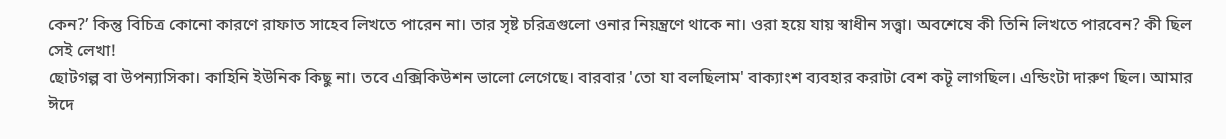কেন?’ কিন্তু বিচিত্র কোনো কারণে রাফাত সাহেব লিখতে পারেন না। তার সৃষ্ট চরিত্রগুলো ওনার নিয়ন্ত্রণে থাকে না। ওরা হয়ে যায় স্বাধীন সত্ত্বা। অবশেষে কী তিনি লিখতে পারবেন? কী ছিল সেই লেখা!
ছোটগল্প বা উপন্যাসিকা। কাহিনি ইউনিক কিছু না। তবে এক্সিকিউশন ভালো লেগেছে। বারবার 'তো যা বলছিলাম' বাক্যাংশ ব্যবহার করাটা বেশ কটূ লাগছিল। এন্ডিংটা দারুণ ছিল। আমার ঈদে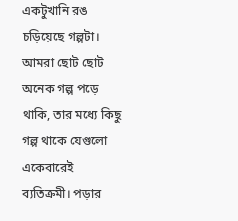একটুখানি রঙ চড়িয়েছে গল্পটা।
আমরা ছোট ছোট অনেক গল্প পড়ে থাকি, তার মধ্যে কিছু গল্প থাকে যেগুলো একেবারেই ব্যতিক্রমী। পড়ার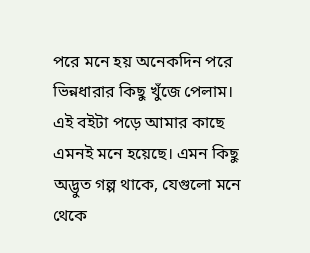পরে মনে হয় অনেকদিন পরে ভিন্নধারার কিছু খুঁজে পেলাম।
এই বইটা পড়ে আমার কাছে এমনই মনে হয়েছে। এমন কিছু অদ্ভুত গল্প থাকে, যেগুলো মনে থেকে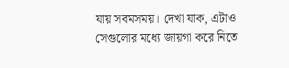যায় সবমসময়। দেখা যাক, এটাও সেগুলোর মধ্যে জায়গা করে নিতে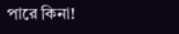পারে কিনা!